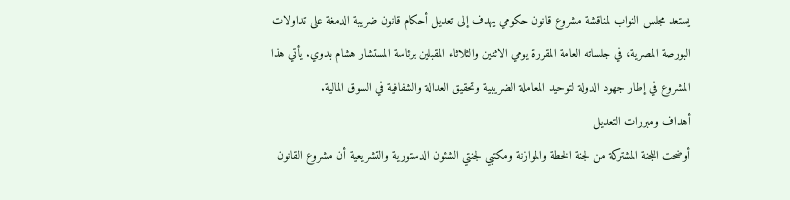يستعد مجلس النواب لمناقشة مشروع قانون حكومي يهدف إلى تعديل أحكام قانون ضريبة الدمغة على تداولات البورصة المصرية، في جلساته العامة المقررة يومي الاثنين والثلاثاء المقبلين برئاسة المستشار هشام بدوي. يأتي هذا المشروع في إطار جهود الدولة لتوحيد المعاملة الضريبية وتحقيق العدالة والشفافية في السوق المالية.
أهداف ومبررات التعديل
أوضحت اللجنة المشتركة من لجنة الخطة والموازنة ومكتبي لجنتي الشئون الدستورية والتشريعية أن مشروع القانون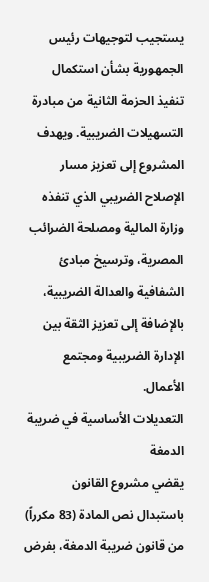يستجيب لتوجيهات رئيس الجمهورية بشأن استكمال تنفيذ الحزمة الثانية من مبادرة التسهيلات الضريبية. ويهدف المشروع إلى تعزيز مسار الإصلاح الضريبي الذي تنفذه وزارة المالية ومصلحة الضرائب المصرية، وترسيخ مبادئ الشفافية والعدالة الضريبية، بالإضافة إلى تعزيز الثقة بين الإدارة الضريبية ومجتمع الأعمال.
التعديلات الأساسية في ضريبة الدمغة
يقضي مشروع القانون باستبدال نص المادة (83 مكرراً) من قانون ضريبة الدمغة، بفرض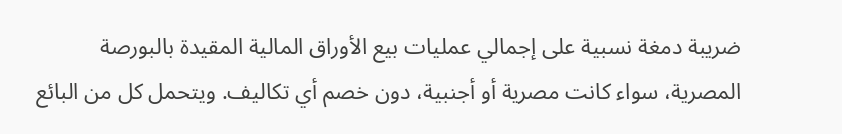ضريبة دمغة نسبية على إجمالي عمليات بيع الأوراق المالية المقيدة بالبورصة المصرية، سواء كانت مصرية أو أجنبية، دون خصم أي تكاليف. ويتحمل كل من البائع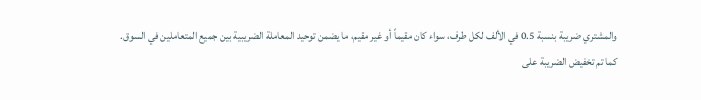والمشتري ضريبة بنسبة 0.5 في الألف لكل طرف، سواء كان مقيماً أو غير مقيم، ما يضمن توحيد المعاملة الضريبية بين جميع المتعاملين في السوق.
كما تم تخفيض الضريبة على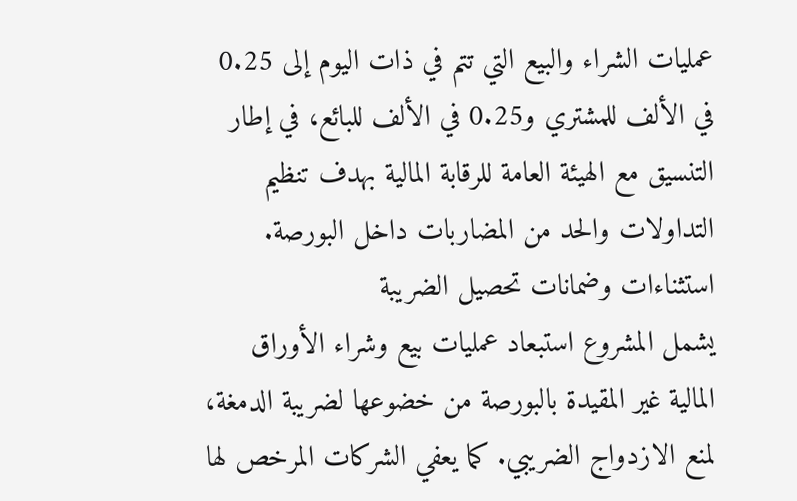عمليات الشراء والبيع التي تتم في ذات اليوم إلى 0.25 في الألف للمشتري و0.25 في الألف للبائع، في إطار التنسيق مع الهيئة العامة للرقابة المالية بهدف تنظيم التداولات والحد من المضاربات داخل البورصة.
استثناءات وضمانات تحصيل الضريبة
يشمل المشروع استبعاد عمليات بيع وشراء الأوراق المالية غير المقيدة بالبورصة من خضوعها لضريبة الدمغة، لمنع الازدواج الضريبي. كما يعفي الشركات المرخص لها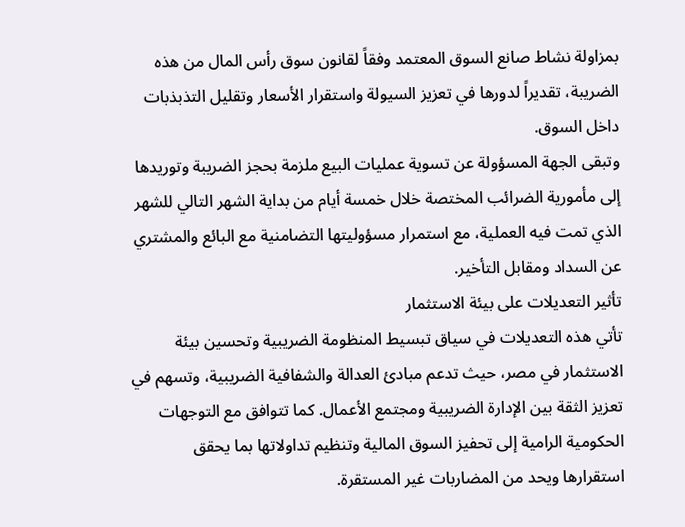بمزاولة نشاط صانع السوق المعتمد وفقاً لقانون سوق رأس المال من هذه الضريبة، تقديراً لدورها في تعزيز السيولة واستقرار الأسعار وتقليل التذبذبات داخل السوق.
وتبقى الجهة المسؤولة عن تسوية عمليات البيع ملزمة بحجز الضريبة وتوريدها إلى مأمورية الضرائب المختصة خلال خمسة أيام من بداية الشهر التالي للشهر الذي تمت فيه العملية، مع استمرار مسؤوليتها التضامنية مع البائع والمشتري عن السداد ومقابل التأخير.
تأثير التعديلات على بيئة الاستثمار
تأتي هذه التعديلات في سياق تبسيط المنظومة الضريبية وتحسين بيئة الاستثمار في مصر، حيث تدعم مبادئ العدالة والشفافية الضريبية، وتسهم في تعزيز الثقة بين الإدارة الضريبية ومجتمع الأعمال. كما تتوافق مع التوجهات الحكومية الرامية إلى تحفيز السوق المالية وتنظيم تداولاتها بما يحقق استقرارها ويحد من المضاربات غير المستقرة.